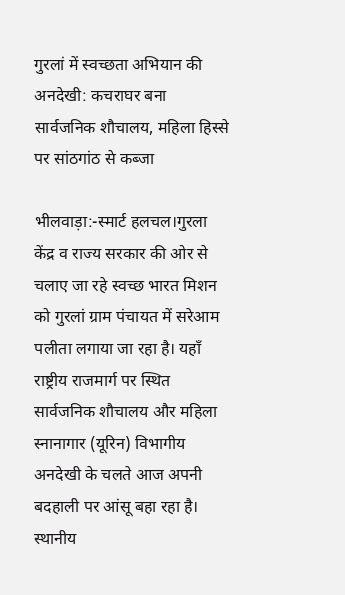गुरलां में स्वच्छता अभियान की अनदेखी: कचराघर बना सार्वजनिक शौचालय, महिला हिस्से पर सांठगांठ से कब्जा

भीलवाड़ा:-स्मार्ट हलचल।गुरला केंद्र व राज्य सरकार की ओर से चलाए जा रहे स्वच्छ भारत मिशन को गुरलां ग्राम पंचायत में सरेआम पलीता लगाया जा रहा है। यहाँ राष्ट्रीय राजमार्ग पर स्थित सार्वजनिक शौचालय और महिला स्नानागार (यूरिन) विभागीय अनदेखी के चलते आज अपनी बदहाली पर आंसू बहा रहा है। स्थानीय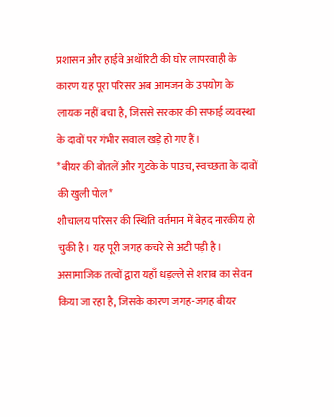प्रशासन और हाईवे अथॉरिटी की घोर लापरवाही के कारण यह पूरा परिसर अब आमजन के उपयोग के लायक नहीं बचा है, जिससे सरकार की सफाई व्यवस्था के दावों पर गंभीर सवाल खड़े हो गए हैं।
*बीयर की बोतलें और गुटके के पाउच, स्वच्छता के दावों की खुली पोल*
शौचालय परिसर की स्थिति वर्तमान में बेहद नारकीय हो चुकी है। यह पूरी जगह कचरे से अटी पड़ी है। असामाजिक तत्वों द्वारा यहाँ धड़ल्ले से शराब का सेवन किया जा रहा है, जिसके कारण जगह-जगह बीयर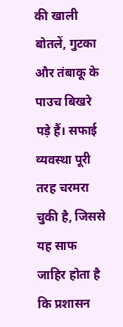की खाली बोतलें, गुटका और तंबाकू के पाउच बिखरे पड़े हैं। सफाई व्यवस्था पूरी तरह चरमरा चुकी है, जिससे यह साफ जाहिर होता है कि प्रशासन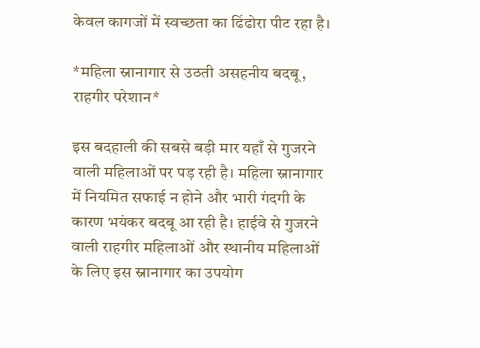केवल कागजों में स्वच्छता का ढिंढोरा पीट रहा है।

*महिला स्नानागार से उठती असहनीय बदबू, राहगीर परेशान*

इस बदहाली की सबसे बड़ी मार यहाँ से गुजरने वाली महिलाओं पर पड़ रही है। महिला स्नानागार में नियमित सफाई न होने और भारी गंदगी के कारण भयंकर बदबू आ रही है। हाईवे से गुजरने वाली राहगीर महिलाओं और स्थानीय महिलाओं के लिए इस स्नानागार का उपयोग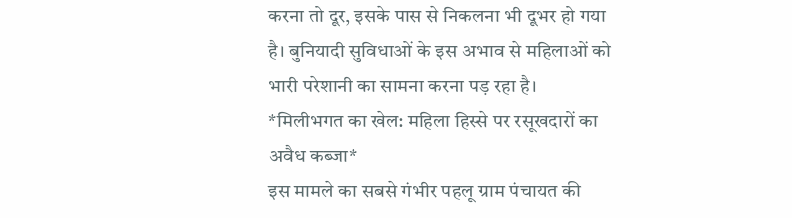करना तो दूर, इसके पास से निकलना भी दूभर हो गया है। बुनियादी सुविधाओं के इस अभाव से महिलाओं को भारी परेशानी का सामना करना पड़ रहा है।
*मिलीभगत का खेल: महिला हिस्से पर रसूखदारों का अवैध कब्जा*
इस मामले का सबसे गंभीर पहलू ग्राम पंचायत की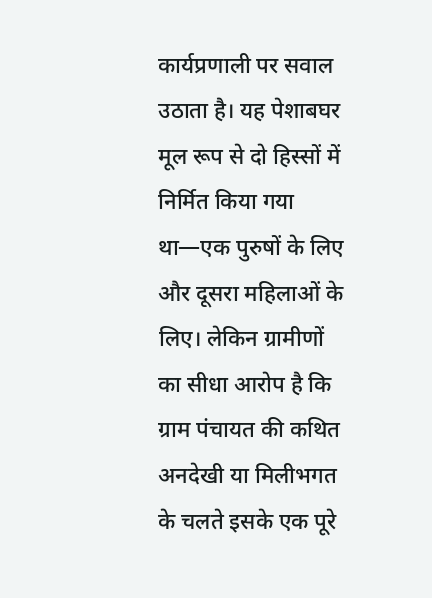कार्यप्रणाली पर सवाल उठाता है। यह पेशाबघर मूल रूप से दो हिस्सों में निर्मित किया गया था—एक पुरुषों के लिए और दूसरा महिलाओं के लिए। लेकिन ग्रामीणों का सीधा आरोप है कि ग्राम पंचायत की कथित अनदेखी या मिलीभगत के चलते इसके एक पूरे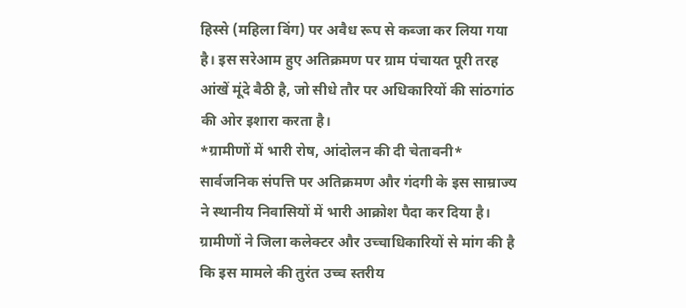हिस्से (महिला विंग) पर अवैध रूप से कब्जा कर लिया गया है। इस सरेआम हुए अतिक्रमण पर ग्राम पंचायत पूरी तरह आंखें मूंदे बैठी है, जो सीधे तौर पर अधिकारियों की सांठगांठ की ओर इशारा करता है।
*ग्रामीणों में भारी रोष, आंदोलन की दी चेतावनी*
सार्वजनिक संपत्ति पर अतिक्रमण और गंदगी के इस साम्राज्य ने स्थानीय निवासियों में भारी आक्रोश पैदा कर दिया है। ग्रामीणों ने जिला कलेक्टर और उच्चाधिकारियों से मांग की है कि इस मामले की तुरंत उच्च स्तरीय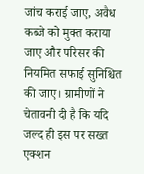जांच कराई जाए, अवैध कब्जे को मुक्त कराया जाए और परिसर की नियमित सफाई सुनिश्चित की जाए। ग्रामीणों ने चेतावनी दी है कि यदि जल्द ही इस पर सख्त एक्शन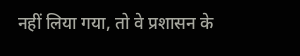नहीं लिया गया, तो वे प्रशासन के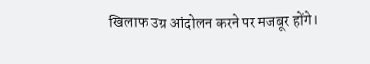खिलाफ उग्र आंदोलन करने पर मजबूर होंगे।